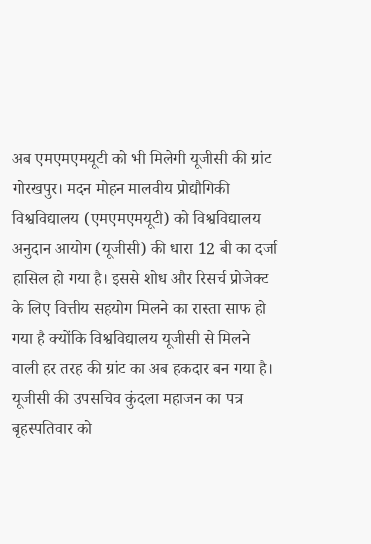अब एमएमएमयूटी को भी मिलेगी यूजीसी की ग्रांट
गोरखपुर। मदन मोहन मालवीय प्रोद्यौगिकी विश्वविद्यालय (एमएमएमयूटी) को विश्वविद्यालय अनुदान आयोग (यूजीसी) की धारा 12 बी का दर्जा हासिल हो गया है। इससे शोध और रिसर्च प्रोजेक्ट के लिए वित्तीय सहयोग मिलने का रास्ता साफ हो गया है क्योंकि विश्वविद्यालय यूजीसी से मिलने वाली हर तरह की ग्रांट का अब हकदार बन गया है।
यूजीसी की उपसचिव कुंदला महाजन का पत्र बृहस्पतिवार को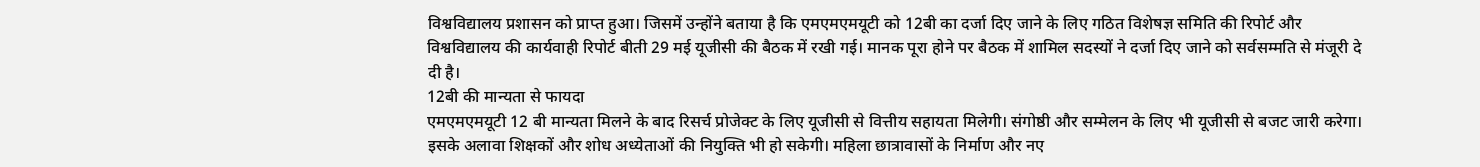विश्वविद्यालय प्रशासन को प्राप्त हुआ। जिसमें उन्होंने बताया है कि एमएमएमयूटी को 12बी का दर्जा दिए जाने के लिए गठित विशेषज्ञ समिति की रिपोर्ट और विश्वविद्यालय की कार्यवाही रिपोर्ट बीती 29 मई यूजीसी की बैठक में रखी गई। मानक पूरा होने पर बैठक में शामिल सदस्यों ने दर्जा दिए जाने को सर्वसम्मति से मंजूरी दे दी है।
12बी की मान्यता से फायदा
एमएमएमयूटी 12 बी मान्यता मिलने के बाद रिसर्च प्रोजेक्ट के लिए यूजीसी से वित्तीय सहायता मिलेगी। संगोष्ठी और सम्मेलन के लिए भी यूजीसी से बजट जारी करेगा। इसके अलावा शिक्षकों और शोध अध्येताओं की नियुक्ति भी हो सकेगी। महिला छात्रावासों के निर्माण और नए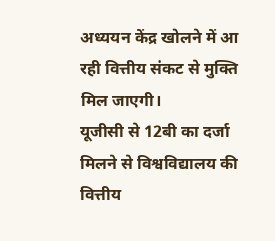अध्ययन केंद्र खोलने में आ रही वित्तीय संकट से मुक्ति मिल जाएगी।
यूजीसी से 12बी का दर्जा मिलने से विश्वविद्यालय की वित्तीय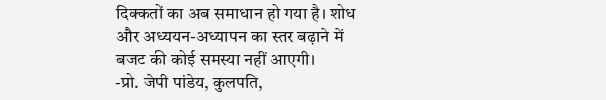दिक्कतों का अब समाधान हो गया है। शोध और अध्ययन-अध्यापन का स्तर बढ़ाने में बजट की कोई समस्या नहीं आएगी।
-प्रो. जेपी पांडेय, कुलपति,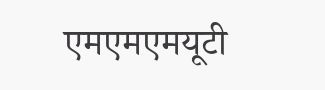एमएमएमयूटी